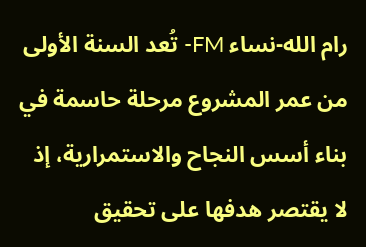رام الله-نساء FM- تُعد السنة الأولى من عمر المشروع مرحلة حاسمة في بناء أسس النجاح والاستمرارية، إذ لا يقتصر هدفها على تحقيق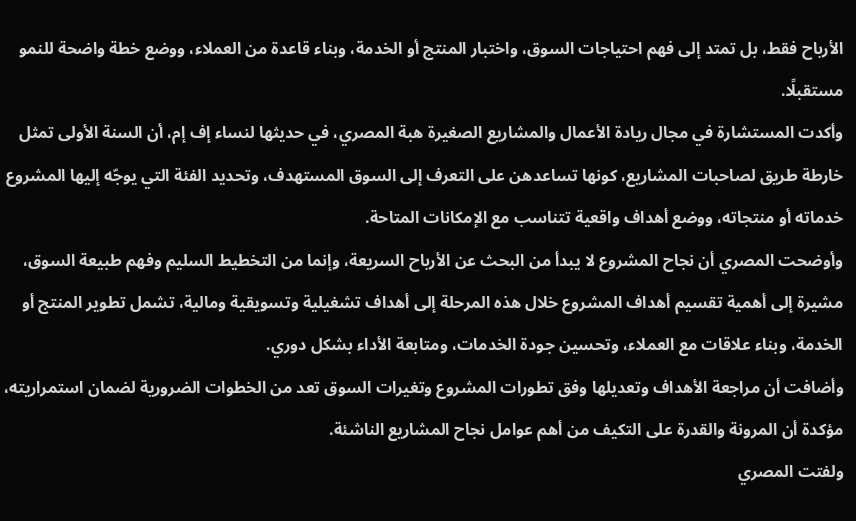الأرباح فقط، بل تمتد إلى فهم احتياجات السوق، واختبار المنتج أو الخدمة، وبناء قاعدة من العملاء، ووضع خطة واضحة للنمو مستقبلًا.
وأكدت المستشارة في مجال ريادة الأعمال والمشاريع الصغيرة هبة المصري، في حديثها لنساء إف إم، أن السنة الأولى تمثل خارطة طريق لصاحبات المشاريع، كونها تساعدهن على التعرف إلى السوق المستهدف، وتحديد الفئة التي يوجّه إليها المشروع خدماته أو منتجاته، ووضع أهداف واقعية تتناسب مع الإمكانات المتاحة.
وأوضحت المصري أن نجاح المشروع لا يبدأ من البحث عن الأرباح السريعة، وإنما من التخطيط السليم وفهم طبيعة السوق، مشيرة إلى أهمية تقسيم أهداف المشروع خلال هذه المرحلة إلى أهداف تشغيلية وتسويقية ومالية، تشمل تطوير المنتج أو الخدمة، وبناء علاقات مع العملاء، وتحسين جودة الخدمات، ومتابعة الأداء بشكل دوري.
وأضافت أن مراجعة الأهداف وتعديلها وفق تطورات المشروع وتغيرات السوق تعد من الخطوات الضرورية لضمان استمراريته، مؤكدة أن المرونة والقدرة على التكيف من أهم عوامل نجاح المشاريع الناشئة.
ولفتت المصري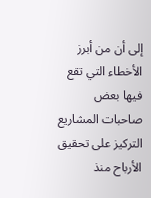إلى أن من أبرز الأخطاء التي تقع فيها بعض صاحبات المشاريع التركيز على تحقيق الأرباح منذ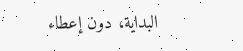البداية، دون إعطاء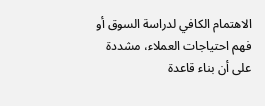الاهتمام الكافي لدراسة السوق أو فهم احتياجات العملاء، مشددة على أن بناء قاعدة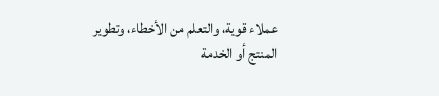عملاء قوية، والتعلم من الأخطاء، وتطوير المنتج أو الخدمة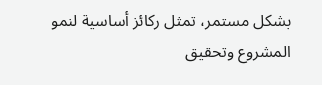بشكل مستمر، تمثل ركائز أساسية لنمو المشروع وتحقيق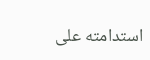استدامته على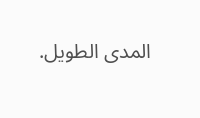المدى الطويل.